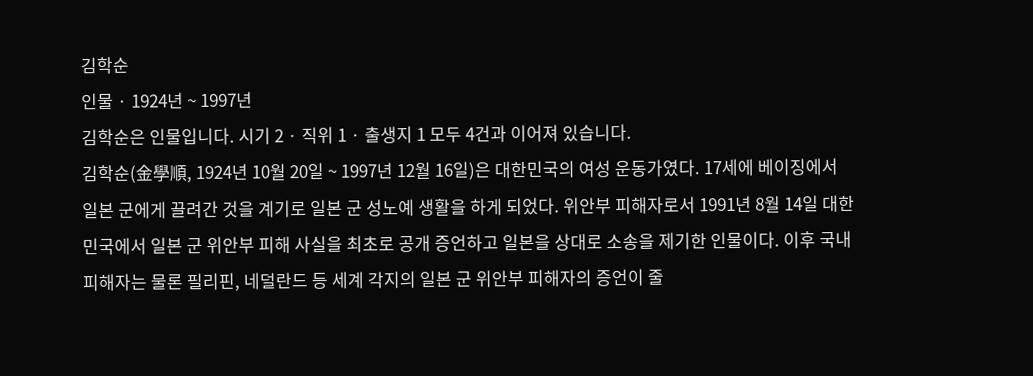김학순
인물 · 1924년 ~ 1997년
김학순은 인물입니다. 시기 2 · 직위 1 · 출생지 1 모두 4건과 이어져 있습니다.
김학순(金學順, 1924년 10월 20일 ~ 1997년 12월 16일)은 대한민국의 여성 운동가였다. 17세에 베이징에서 일본 군에게 끌려간 것을 계기로 일본 군 성노예 생활을 하게 되었다. 위안부 피해자로서 1991년 8월 14일 대한민국에서 일본 군 위안부 피해 사실을 최초로 공개 증언하고 일본을 상대로 소송을 제기한 인물이다. 이후 국내 피해자는 물론 필리핀, 네덜란드 등 세계 각지의 일본 군 위안부 피해자의 증언이 줄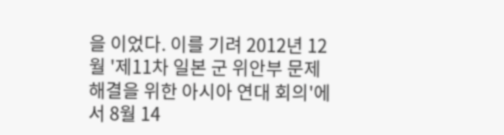을 이었다. 이를 기려 2012년 12월 '제11차 일본 군 위안부 문제 해결을 위한 아시아 연대 회의'에서 8월 14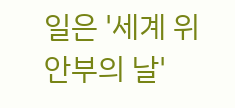일은 '세계 위안부의 날'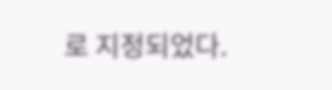로 지정되었다.